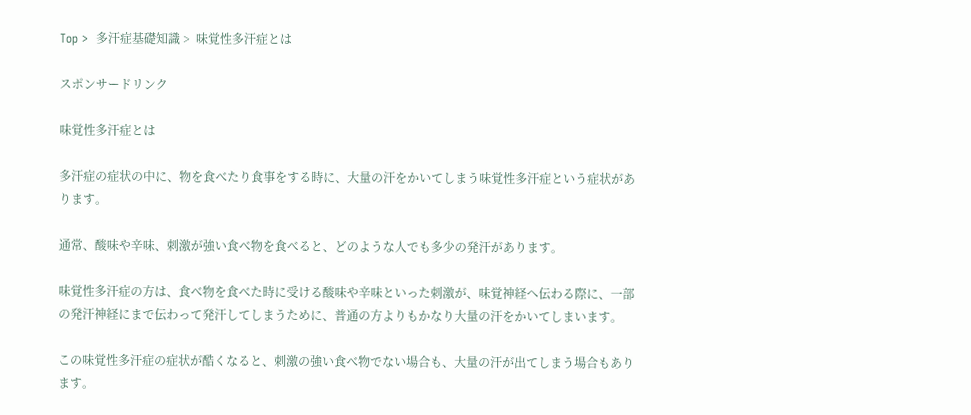Top >  多汗症基礎知識 >  味覚性多汗症とは

スポンサードリンク

味覚性多汗症とは

多汗症の症状の中に、物を食べたり食事をする時に、大量の汗をかいてしまう味覚性多汗症という症状があります。

通常、酸味や辛味、刺激が強い食べ物を食べると、どのような人でも多少の発汗があります。

味覚性多汗症の方は、食べ物を食べた時に受ける酸味や辛味といった刺激が、味覚神経へ伝わる際に、一部の発汗神経にまで伝わって発汗してしまうために、普通の方よりもかなり大量の汗をかいてしまいます。

この味覚性多汗症の症状が酷くなると、刺激の強い食べ物でない場合も、大量の汗が出てしまう場合もあります。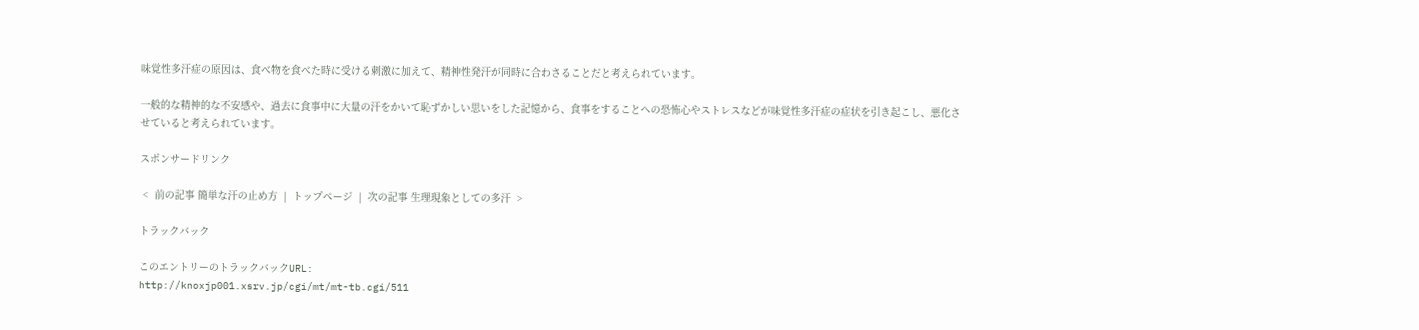味覚性多汗症の原因は、食べ物を食べた時に受ける刺激に加えて、精神性発汗が同時に合わさることだと考えられています。

一般的な精神的な不安感や、過去に食事中に大量の汗をかいて恥ずかしい思いをした記憶から、食事をすることへの恐怖心やストレスなどが味覚性多汗症の症状を引き起こし、悪化させていると考えられています。

スポンサードリンク

 <  前の記事 簡単な汗の止め方  |  トップページ  |  次の記事 生理現象としての多汗  >

トラックバック

このエントリーのトラックバックURL:
http://knoxjp001.xsrv.jp/cgi/mt/mt-tb.cgi/511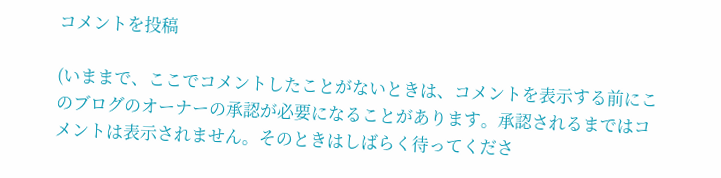コメントを投稿

(いままで、ここでコメントしたことがないときは、コメントを表示する前にこのブログのオーナーの承認が必要になることがあります。承認されるまではコメントは表示されません。そのときはしばらく待ってくださ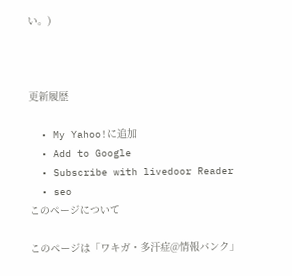い。)



更新履歴

  • My Yahoo!に追加
  • Add to Google
  • Subscribe with livedoor Reader
  • seo
このページについて

このページは「ワキガ・多汗症@情報バンク」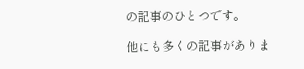の記事のひとつです。

他にも多くの記事がありま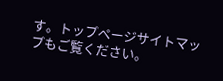す。トップページサイトマップもご覧ください。